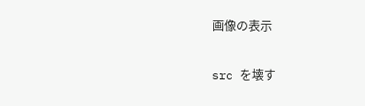画像の表示

src を壊す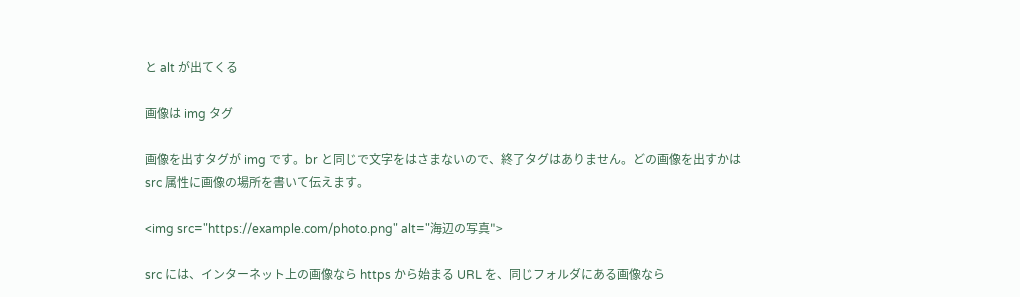と alt が出てくる

画像は img タグ

画像を出すタグが img です。br と同じで文字をはさまないので、終了タグはありません。どの画像を出すかは src 属性に画像の場所を書いて伝えます。

<img src="https://example.com/photo.png" alt="海辺の写真">

src には、インターネット上の画像なら https から始まる URL を、同じフォルダにある画像なら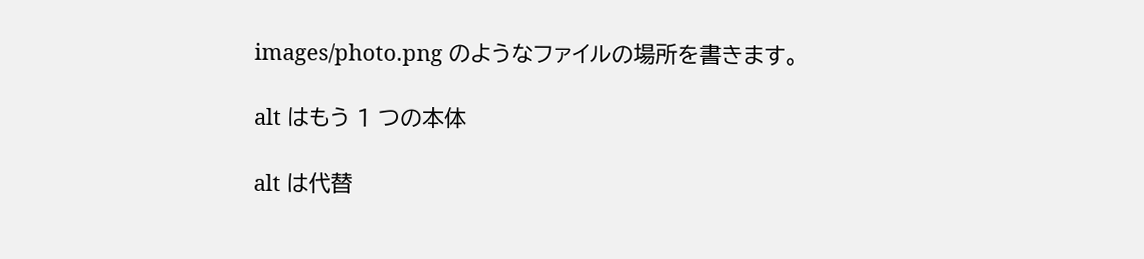images/photo.png のようなファイルの場所を書きます。

alt はもう 1 つの本体

alt は代替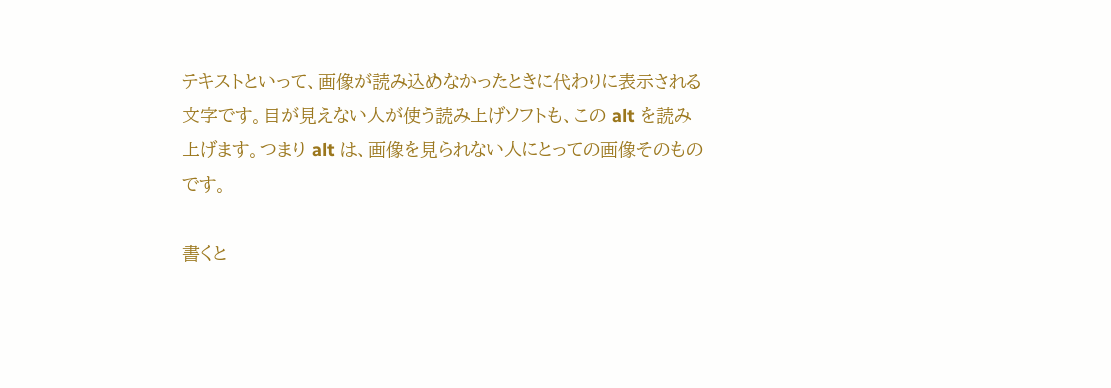テキストといって、画像が読み込めなかったときに代わりに表示される文字です。目が見えない人が使う読み上げソフトも、この alt を読み上げます。つまり alt は、画像を見られない人にとっての画像そのものです。

書くと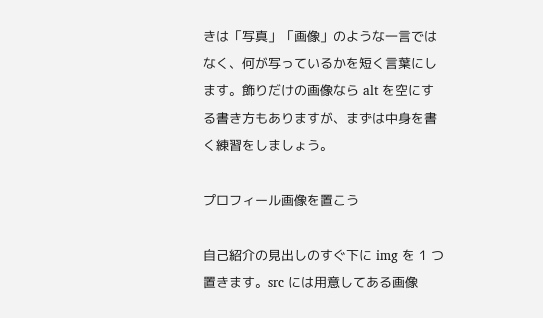きは「写真」「画像」のような一言ではなく、何が写っているかを短く言葉にします。飾りだけの画像なら alt を空にする書き方もありますが、まずは中身を書く練習をしましょう。

プロフィール画像を置こう

自己紹介の見出しのすぐ下に img を 1 つ置きます。src には用意してある画像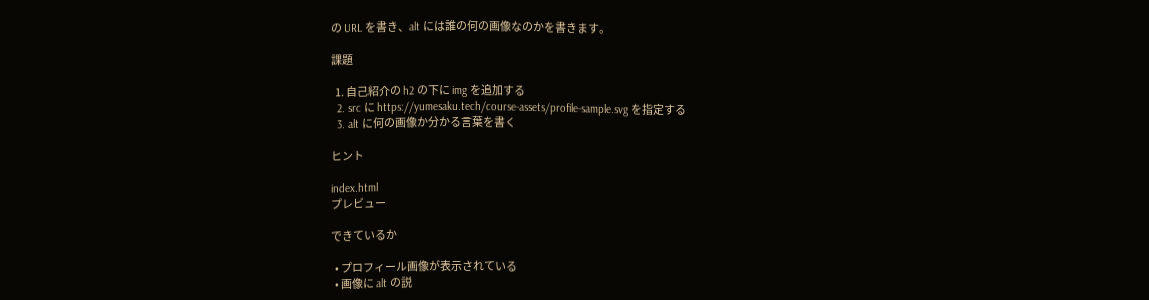の URL を書き、alt には誰の何の画像なのかを書きます。

課題

  1. 自己紹介の h2 の下に img を追加する
  2. src に https://yumesaku.tech/course-assets/profile-sample.svg を指定する
  3. alt に何の画像か分かる言葉を書く

ヒント

index.html
プレビュー

できているか

  • プロフィール画像が表示されている
  • 画像に alt の説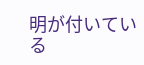明が付いている